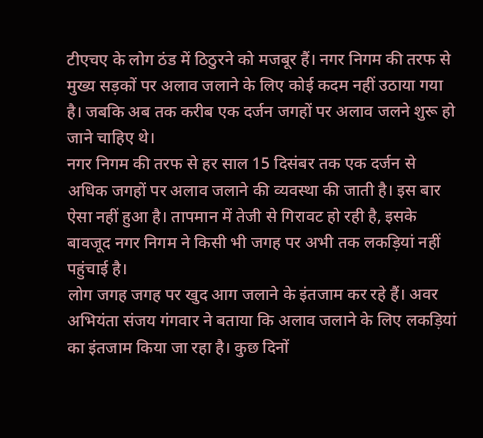टीएचए के लोग ठंड में ठिठुरने को मजबूर हैं। नगर निगम की तरफ से मुख्य सड़कों पर अलाव जलाने के लिए कोई कदम नहीं उठाया गया है। जबकि अब तक करीब एक दर्जन जगहों पर अलाव जलने शुरू हो जाने चाहिए थे।
नगर निगम की तरफ से हर साल 15 दिसंबर तक एक दर्जन से अधिक जगहों पर अलाव जलाने की व्यवस्था की जाती है। इस बार ऐसा नहीं हुआ है। तापमान में तेजी से गिरावट हो रही है, इसके बावजूद नगर निगम ने किसी भी जगह पर अभी तक लकड़ियां नहीं पहुंचाई है।
लोग जगह जगह पर खुद आग जलाने के इंतजाम कर रहे हैं। अवर अभियंता संजय गंगवार ने बताया कि अलाव जलाने के लिए लकड़ियां का इंतजाम किया जा रहा है। कुछ दिनों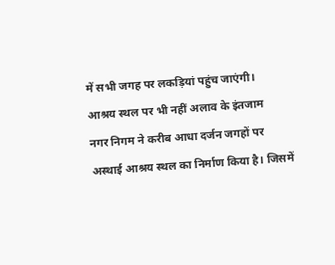में सभी जगह पर लकड़ियां पहुंच जाएंगी।
आश्रय स्थल पर भी नहीं अलाव के इंतजाम
नगर निगम ने करीब आधा दर्जन जगहों पर अस्थाई आश्रय स्थल का निर्माण किया है। जिसमें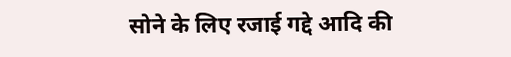सोने के लिए रजाई गद्दे आदि की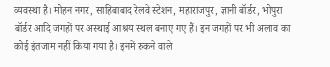व्यवस्था है। मोहन नगर, साहिबाबाद रेलवे स्टेशन, महाराजपुर, ज्ञानी बॉर्डर, भोपुरा बॉर्डर आदि जगहों पर अस्थाई आश्रय स्थल बनाए गए हैं। इन जगहों पर भी अलाव का कोई इंतजाम नहीं किया गया है। इनमें रुकने वाले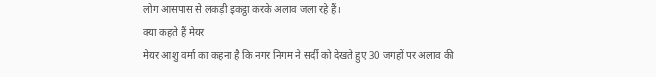लोग आसपास से लकड़ी इकट्ठा करके अलाव जला रहे हैं।
क्या कहते हैं मेयर
मेयर आशु वर्मा का कहना है कि नगर निगम ने सर्दी को देखते हुए 30 जगहों पर अलाव की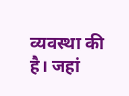व्यवस्था की है। जहां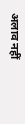अलाव नहीं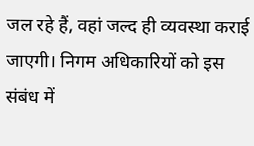जल रहे हैं, वहां जल्द ही व्यवस्था कराई जाएगी। निगम अधिकारियों को इस संबंध में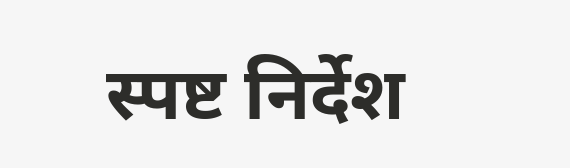स्पष्ट निर्देश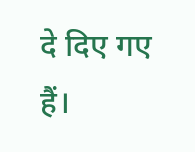दे दिए गए हैं।